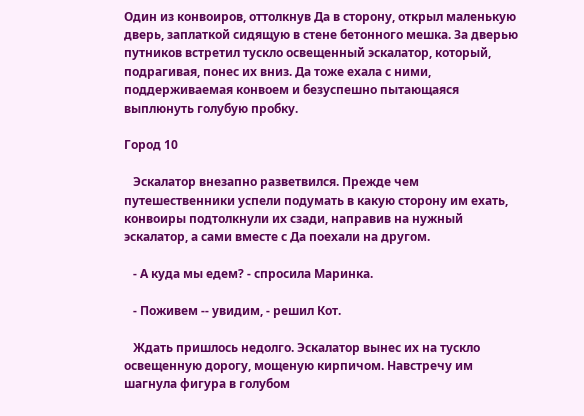Один из конвоиров, оттолкнув Да в сторону, открыл маленькую дверь, заплаткой сидящую в стене бетонного мешка. За дверью путников встретил тускло освещенный эскалатор, который, подрагивая, понес их вниз. Да тоже ехала с ними, поддерживаемая конвоем и безуспешно пытающаяся выплюнуть голубую пробку.

Город 10

   Эскалатор внезапно разветвился. Прежде чем путешественники успели подумать в какую сторону им ехать, конвоиры подтолкнули их сзади, направив на нужный эскалатор, а сами вместе с Да поехали на другом.

   - А куда мы едем? - спросила Маринка.

   - Поживем -- увидим, - решил Кот.

   Ждать пришлось недолго. Эскалатор вынес их на тускло освещенную дорогу, мощеную кирпичом. Навстречу им шагнула фигура в голубом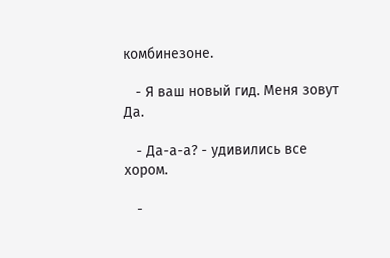комбинезоне.

   - Я ваш новый гид. Меня зовут Да.

   - Да-а-а? - удивились все хором.

   -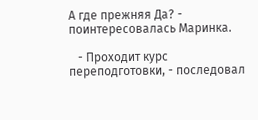А где прежняя Да? - поинтересовалась Маринка.

   - Проходит курс переподготовки, - последовал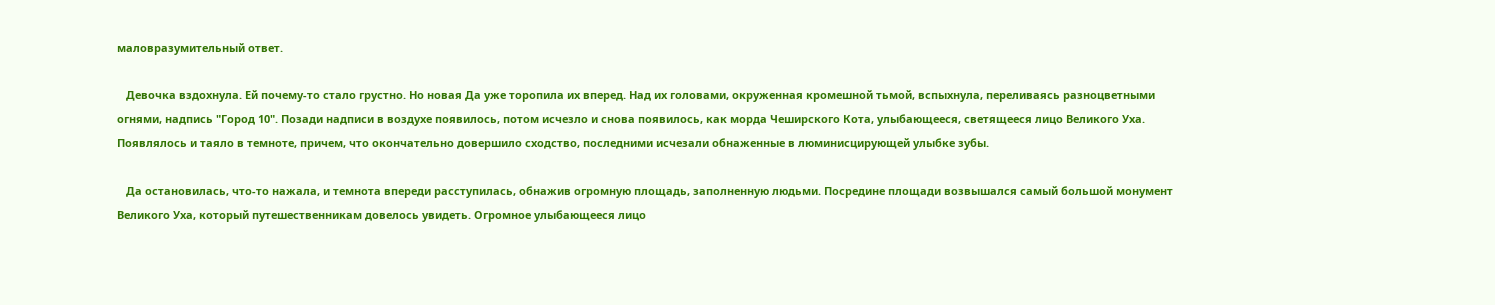маловразумительный ответ.

   Девочка вздохнула. Ей почему-то стало грустно. Но новая Да уже торопила их вперед. Над их головами, окруженная кромешной тьмой, вспыхнула, переливаясь разноцветными огнями, надпись "Город 10". Позади надписи в воздухе появилось, потом исчезло и снова появилось, как морда Чеширского Кота, улыбающееся, светящееся лицо Великого Уха. Появлялось и таяло в темноте, причем, что окончательно довершило сходство, последними исчезали обнаженные в люминисцирующей улыбке зубы.

   Да остановилась, что-то нажала, и темнота впереди расступилась, обнажив огромную площадь, заполненную людьми. Посредине площади возвышался самый большой монумент Великого Уха, который путешественникам довелось увидеть. Огромное улыбающееся лицо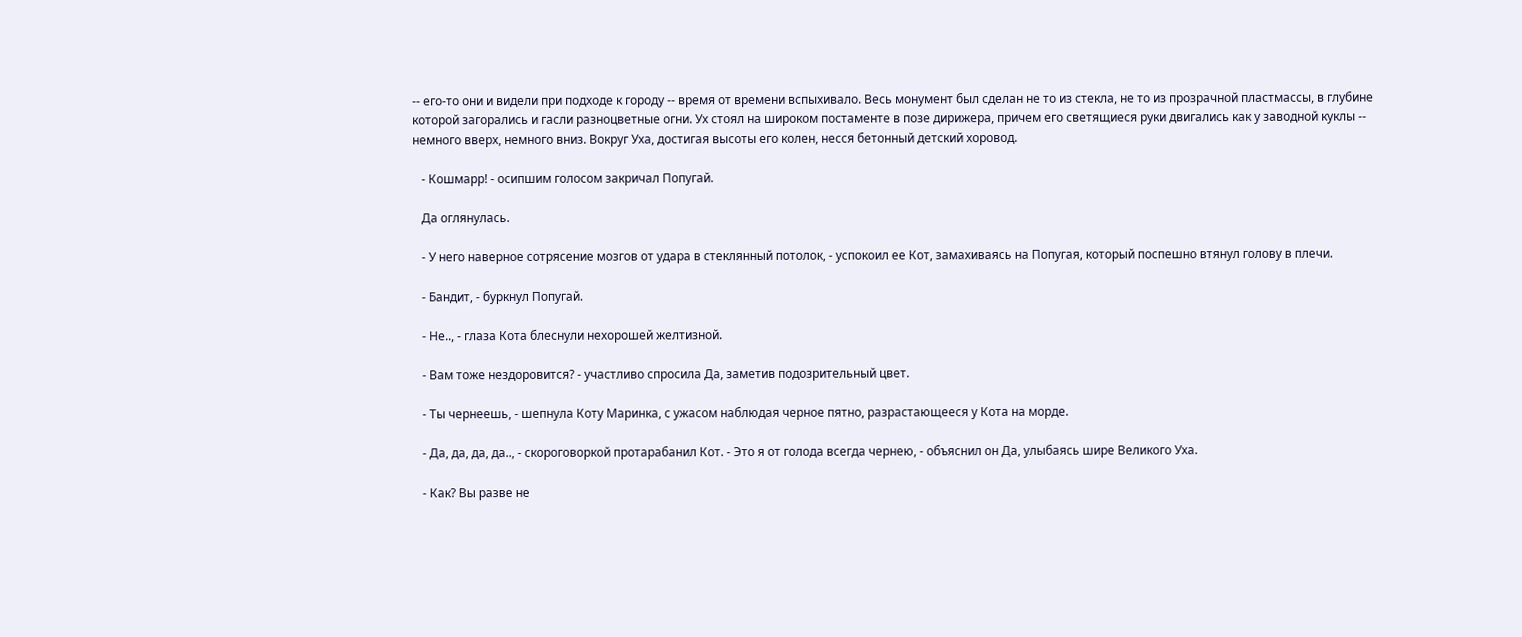-- его-то они и видели при подходе к городу -- время от времени вспыхивало. Весь монумент был сделан не то из стекла, не то из прозрачной пластмассы, в глубине которой загорались и гасли разноцветные огни. Ух стоял на широком постаменте в позе дирижера, причем его светящиеся руки двигались как у заводной куклы -- немного вверх, немного вниз. Вокруг Уха, достигая высоты его колен, несся бетонный детский хоровод.

   - Кошмарр! - осипшим голосом закричал Попугай.

   Да оглянулась.

   - У него наверное сотрясение мозгов от удара в стеклянный потолок, - успокоил ее Кот, замахиваясь на Попугая, который поспешно втянул голову в плечи.

   - Бандит, - буркнул Попугай.

   - Не.., - глаза Кота блеснули нехорошей желтизной.

   - Вам тоже нездоровится? - участливо спросила Да, заметив подозрительный цвет.

   - Ты чернеешь, - шепнула Коту Маринка, с ужасом наблюдая черное пятно, разрастающееся у Кота на морде.

   - Да, да, да, да.., - скороговоркой протарабанил Кот. - Это я от голода всегда чернею, - объяснил он Да, улыбаясь шире Великого Уха.

   - Как? Вы разве не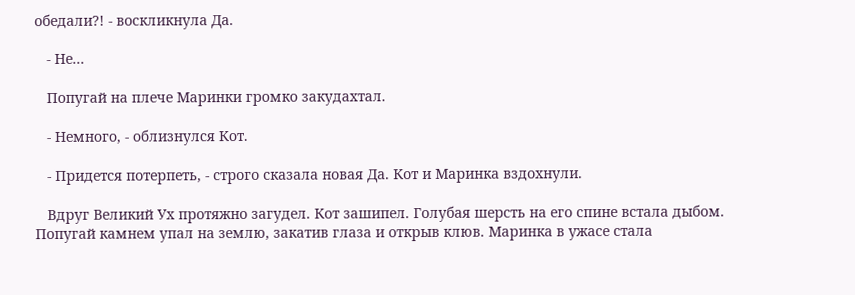обедали?! - воскликнула Да.

   - Не...

   Попугай на плече Маринки громко закудахтал.

   - Немного, - облизнулся Кот.

   - Придется потерпеть, - строго сказала новая Да. Кот и Маринка вздохнули.

   Вдруг Великий Ух протяжно загудел. Кот зашипел. Голубая шерсть на его спине встала дыбом. Попугай камнем упал на землю, закатив глаза и открыв клюв. Маринка в ужасе стала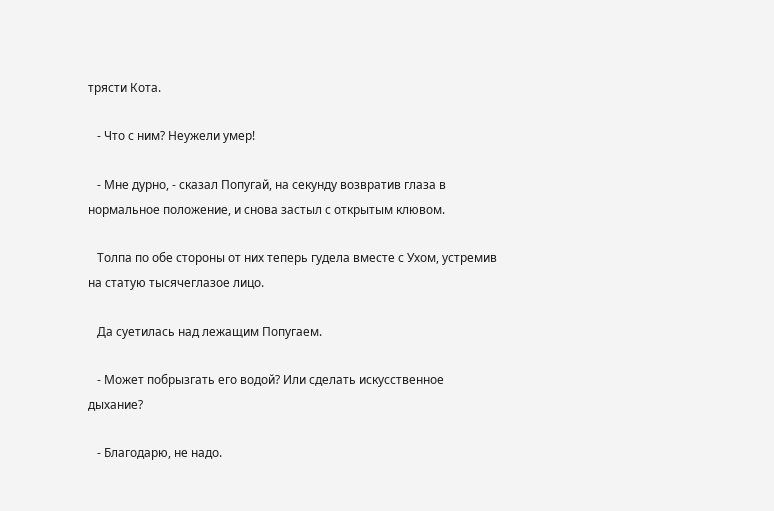трясти Кота.

   - Что с ним? Неужели умер!

   - Мне дурно, - сказал Попугай, на секунду возвратив глаза в нормальное положение, и снова застыл с открытым клювом.

   Толпа по обе стороны от них теперь гудела вместе с Ухом, устремив на статую тысячеглазое лицо.

   Да суетилась над лежащим Попугаем.

   - Может побрызгать его водой? Или сделать искусственное дыхание?

   - Благодарю, не надо.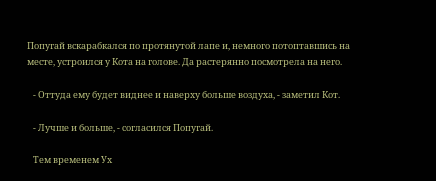Попугай вскарабкался по протянутой лапе и, немного потоптавшись на месте, устроился у Кота на голове. Да растерянно посмотрела на него.

   - Оттуда ему будет виднее и наверху больше воздуха, - заметил Кот.

   - Лучше и больше, - согласился Попугай.

   Тем временем Ух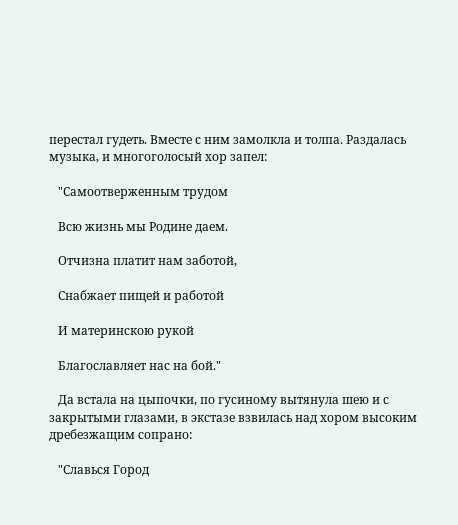перестал гудеть. Вместе с ним замолкла и толпа. Раздалась музыка, и многоголосый хор запел:

   "Самоотверженным трудом

   Всю жизнь мы Родине даем.

   Отчизна платит нам заботой,

   Снабжает пищей и работой

   И материнскою рукой

   Благославляет нас на бой."

   Да встала на цыпочки, по гусиному вытянула шею и с закрытыми глазами, в экстазе взвилась над хором высоким дребезжащим сопрано:

   "Славься Город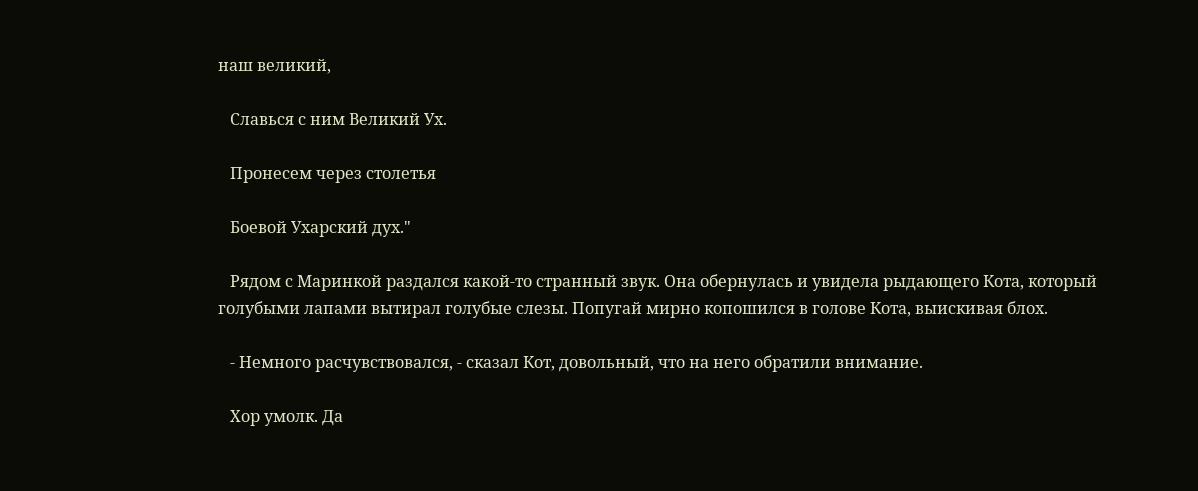наш великий,

   Славься с ним Великий Ух.

   Пронесем через столетья

   Боевой Ухарский дух."

   Рядом с Маринкой раздался какой-то странный звук. Она обернулась и увидела рыдающего Кота, который голубыми лапами вытирал голубые слезы. Попугай мирно копошился в голове Кота, выискивая блох.

   - Немного расчувствовался, - сказал Кот, довольный, что на него обратили внимание.

   Хор умолк. Да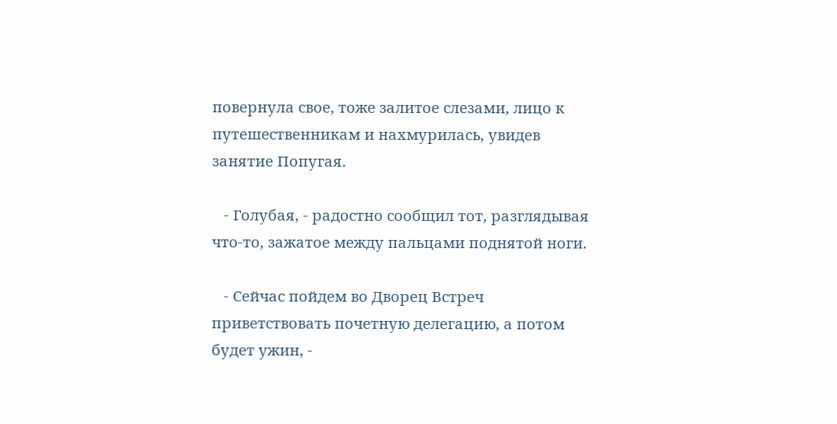повернула свое, тоже залитое слезами, лицо к путешественникам и нахмурилась, увидев занятие Попугая.

   - Голубая, - радостно сообщил тот, разглядывая что-то, зажатое между пальцами поднятой ноги.

   - Сейчас пойдем во Дворец Встреч приветствовать почетную делегацию, а потом будет ужин, -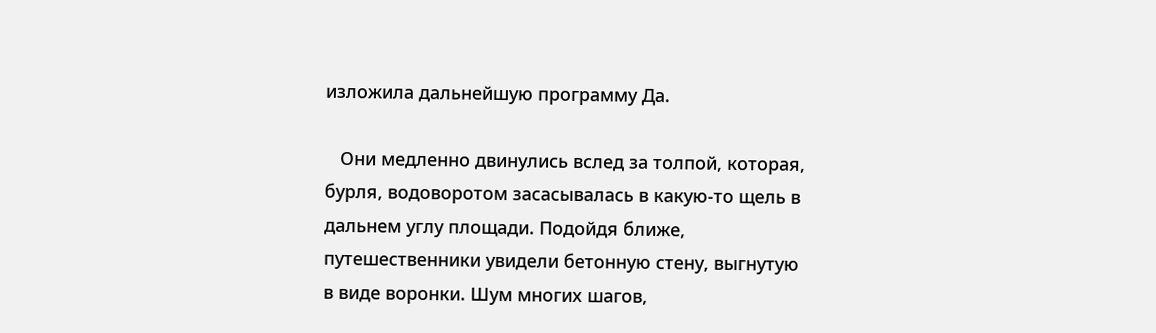изложила дальнейшую программу Да.

   Они медленно двинулись вслед за толпой, которая, бурля, водоворотом засасывалась в какую-то щель в дальнем углу площади. Подойдя ближе, путешественники увидели бетонную стену, выгнутую в виде воронки. Шум многих шагов,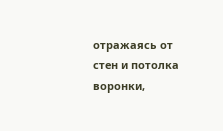отражаясь от стен и потолка воронки,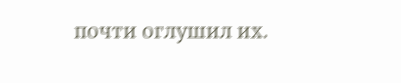почти оглушил их.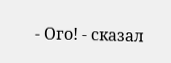- Ого! - сказал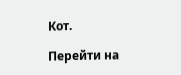Кот.

Перейти на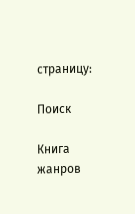страницу:

Поиск

Книга жанров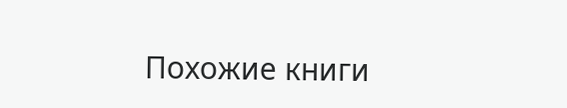Похожие книги